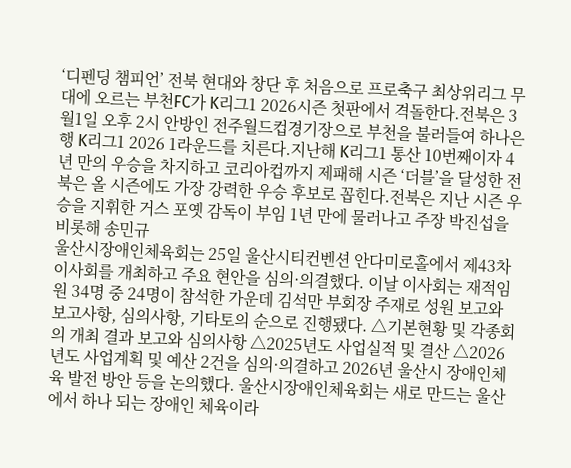‘디펜딩 챔피언’ 전북 현대와 창단 후 처음으로 프로축구 최상위리그 무대에 오르는 부천FC가 K리그1 2026시즌 첫판에서 격돌한다.전북은 3월1일 오후 2시 안방인 전주월드컵경기장으로 부천을 불러들여 하나은행 K리그1 2026 1라운드를 치른다.지난해 K리그1 통산 10번째이자 4년 만의 우승을 차지하고 코리아컵까지 제패해 시즌 ‘더블’을 달성한 전북은 올 시즌에도 가장 강력한 우승 후보로 꼽힌다.전북은 지난 시즌 우승을 지휘한 거스 포옛 감독이 부임 1년 만에 물러나고 주장 박진섭을 비롯해 송민규
울산시장애인체육회는 25일 울산시티컨벤션 안다미로홀에서 제43차 이사회를 개최하고 주요 현안을 심의·의결했다. 이날 이사회는 재적임원 34명 중 24명이 참석한 가운데 김석만 부회장 주재로 성원 보고와 보고사항, 심의사항, 기타토의 순으로 진행됐다. △기본현황 및 각종회의 개최 결과 보고와 심의사항 △2025년도 사업실적 및 결산 △2026년도 사업계획 및 예산 2건을 심의·의결하고 2026년 울산시 장애인체육 발전 방안 등을 논의했다. 울산시장애인체육회는 새로 만드는 울산에서 하나 되는 장애인 체육이라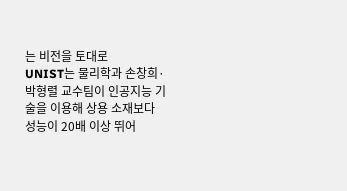는 비전을 토대로
UNIST는 물리학과 손창희·박형렬 교수팀이 인공지능 기술을 이용해 상용 소재보다 성능이 20배 이상 뛰어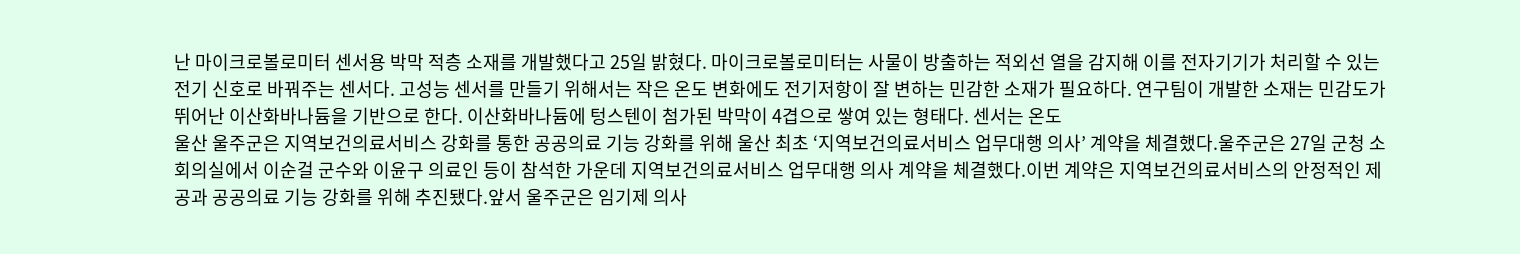난 마이크로볼로미터 센서용 박막 적층 소재를 개발했다고 25일 밝혔다. 마이크로볼로미터는 사물이 방출하는 적외선 열을 감지해 이를 전자기기가 처리할 수 있는 전기 신호로 바꿔주는 센서다. 고성능 센서를 만들기 위해서는 작은 온도 변화에도 전기저항이 잘 변하는 민감한 소재가 필요하다. 연구팀이 개발한 소재는 민감도가 뛰어난 이산화바나듐을 기반으로 한다. 이산화바나듐에 텅스텐이 첨가된 박막이 4겹으로 쌓여 있는 형태다. 센서는 온도
울산 울주군은 지역보건의료서비스 강화를 통한 공공의료 기능 강화를 위해 울산 최초 ‘지역보건의료서비스 업무대행 의사’ 계약을 체결했다.울주군은 27일 군청 소회의실에서 이순걸 군수와 이윤구 의료인 등이 참석한 가운데 지역보건의료서비스 업무대행 의사 계약을 체결했다.이번 계약은 지역보건의료서비스의 안정적인 제공과 공공의료 기능 강화를 위해 추진됐다.앞서 울주군은 임기제 의사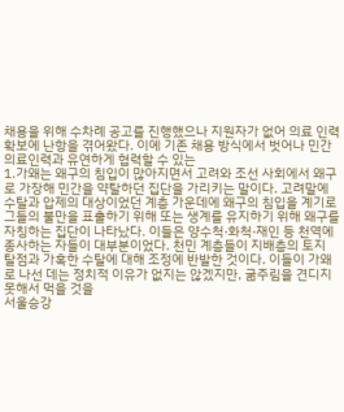채용을 위해 수차례 공고를 진행했으나 지원자가 없어 의료 인력 확보에 난항을 겪어왔다. 이에 기존 채용 방식에서 벗어나 민간 의료인력과 유연하게 협력할 수 있는
1.가왜는 왜구의 침입이 많아지면서 고려와 조선 사회에서 왜구로 가장해 민간을 약탈하던 집단을 가리키는 말이다. 고려말에 수탈과 압제의 대상이었던 계층 가운데에 왜구의 침입을 계기로 그들의 불만을 표출하기 위해 또는 생계를 유지하기 위해 왜구를 자칭하는 집단이 나타났다. 이들은 양수척·화척·재인 등 천역에 종사하는 자들이 대부분이었다. 천민 계층들이 지배층의 토지 탈점과 가혹한 수탈에 대해 조정에 반발한 것이다. 이들이 가왜로 나선 데는 정치적 이유가 없지는 않겠지만, 굶주림을 견디지 못해서 먹을 것을
서울승강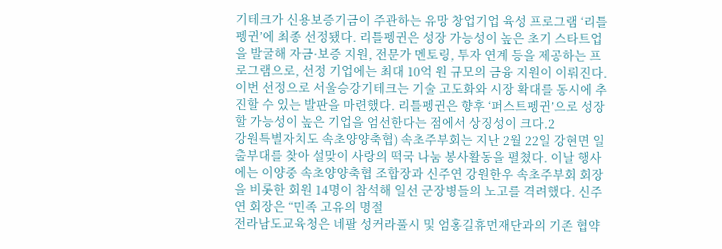기테크가 신용보증기금이 주관하는 유망 창업기업 육성 프로그램 ‘리틀펭귄’에 최종 선정됐다. 리틀펭귄은 성장 가능성이 높은 초기 스타트업을 발굴해 자금·보증 지원, 전문가 멘토링, 투자 연계 등을 제공하는 프로그램으로, 선정 기업에는 최대 10억 원 규모의 금융 지원이 이뤄진다.이번 선정으로 서울승강기테크는 기술 고도화와 시장 확대를 동시에 추진할 수 있는 발판을 마련했다. 리틀펭귄은 향후 ‘퍼스트펭귄’으로 성장할 가능성이 높은 기업을 엄선한다는 점에서 상징성이 크다.2
강원특별자치도 속초양양축협) 속초주부회는 지난 2월 22일 강현면 일출부대를 찾아 설맞이 사랑의 떡국 나눔 봉사활동을 펼쳤다. 이날 행사에는 이양중 속초양양축협 조합장과 신주연 강원한우 속초주부회 회장을 비롯한 회원 14명이 참석해 일선 군장병들의 노고를 격려했다. 신주연 회장은 “민족 고유의 명절
전라남도교육청은 네팔 성커라풀시 및 엄홍길휴먼재단과의 기존 협약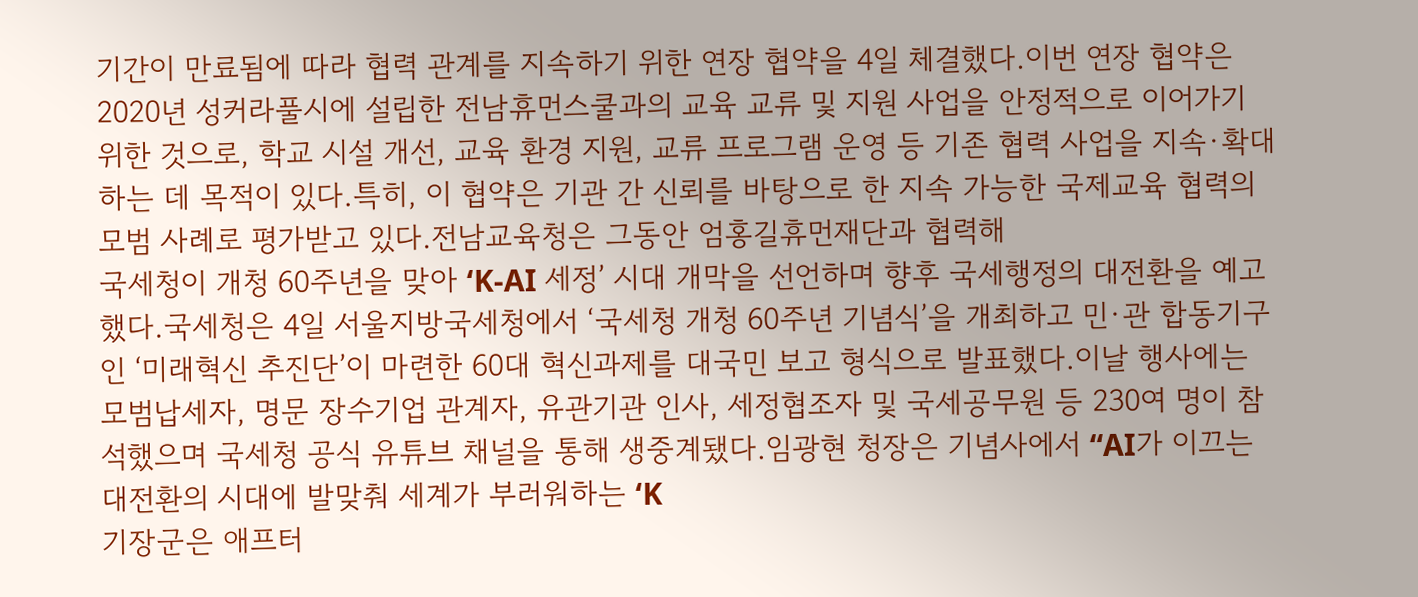기간이 만료됨에 따라 협력 관계를 지속하기 위한 연장 협약을 4일 체결했다.이번 연장 협약은 2020년 성커라풀시에 설립한 전남휴먼스쿨과의 교육 교류 및 지원 사업을 안정적으로 이어가기 위한 것으로, 학교 시설 개선, 교육 환경 지원, 교류 프로그램 운영 등 기존 협력 사업을 지속·확대하는 데 목적이 있다.특히, 이 협약은 기관 간 신뢰를 바탕으로 한 지속 가능한 국제교육 협력의 모범 사례로 평가받고 있다.전남교육청은 그동안 엄홍길휴먼재단과 협력해
국세청이 개청 60주년을 맞아 ‘K-AI 세정’ 시대 개막을 선언하며 향후 국세행정의 대전환을 예고했다.국세청은 4일 서울지방국세청에서 ‘국세청 개청 60주년 기념식’을 개최하고 민·관 합동기구인 ‘미래혁신 추진단’이 마련한 60대 혁신과제를 대국민 보고 형식으로 발표했다.이날 행사에는 모범납세자, 명문 장수기업 관계자, 유관기관 인사, 세정협조자 및 국세공무원 등 230여 명이 참석했으며 국세청 공식 유튜브 채널을 통해 생중계됐다.임광현 청장은 기념사에서 “AI가 이끄는 대전환의 시대에 발맞춰 세계가 부러워하는 ‘K
기장군은 애프터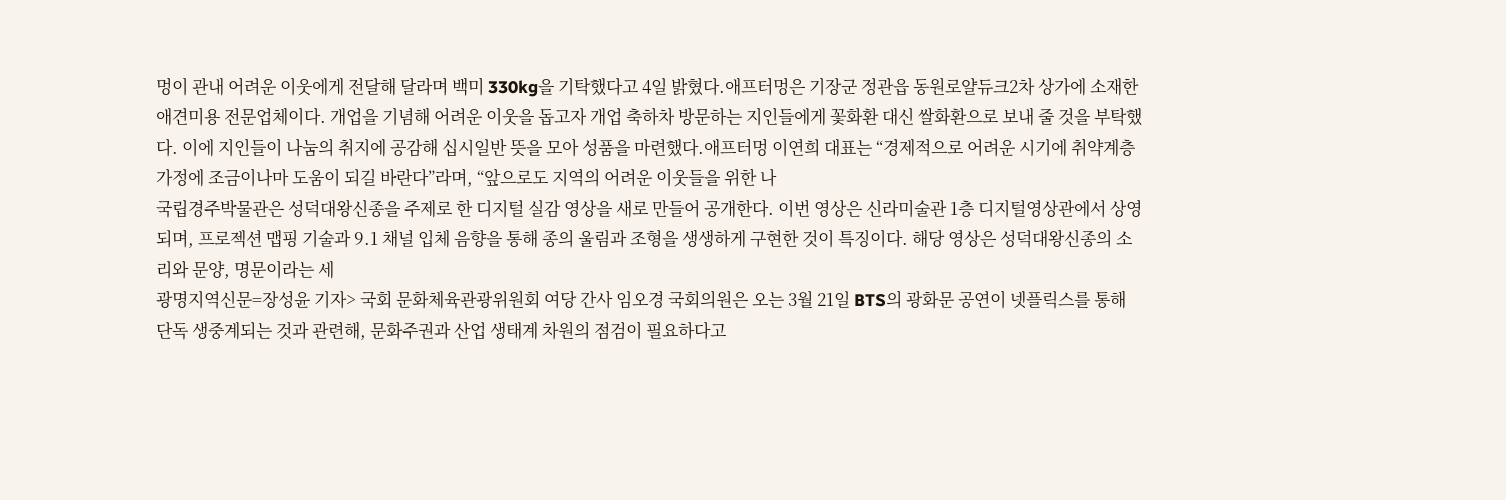멍이 관내 어려운 이웃에게 전달해 달라며 백미 330kg을 기탁했다고 4일 밝혔다.애프터멍은 기장군 정관읍 동원로얄듀크2차 상가에 소재한 애견미용 전문업체이다. 개업을 기념해 어려운 이웃을 돕고자 개업 축하차 방문하는 지인들에게 꽃화환 대신 쌀화환으로 보내 줄 것을 부탁했다. 이에 지인들이 나눔의 취지에 공감해 십시일반 뜻을 모아 성품을 마련했다.애프터멍 이연희 대표는 “경제적으로 어려운 시기에 취약계층 가정에 조금이나마 도움이 되길 바란다”라며, “앞으로도 지역의 어려운 이웃들을 위한 나
국립경주박물관은 성덕대왕신종을 주제로 한 디지털 실감 영상을 새로 만들어 공개한다. 이번 영상은 신라미술관 1층 디지털영상관에서 상영되며, 프로젝션 맵핑 기술과 9.1 채널 입체 음향을 통해 종의 울림과 조형을 생생하게 구현한 것이 특징이다. 해당 영상은 성덕대왕신종의 소리와 문양, 명문이라는 세
광명지역신문=장성윤 기자> 국회 문화체육관광위원회 여당 간사 임오경 국회의원은 오는 3월 21일 BTS의 광화문 공연이 넷플릭스를 통해 단독 생중계되는 것과 관련해, 문화주권과 산업 생태계 차원의 점검이 필요하다고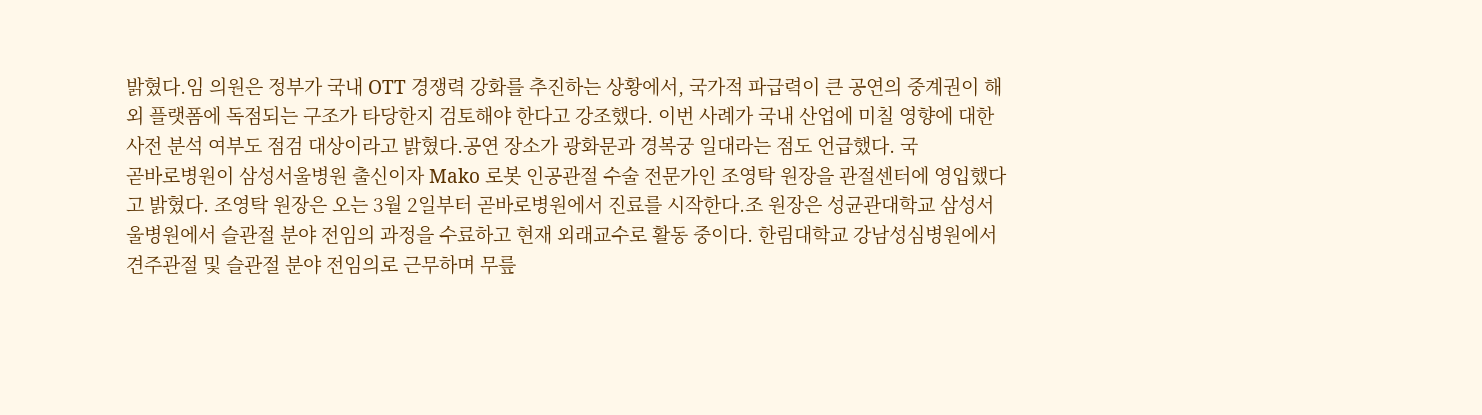밝혔다.임 의원은 정부가 국내 OTT 경쟁력 강화를 추진하는 상황에서, 국가적 파급력이 큰 공연의 중계권이 해외 플랫폼에 독점되는 구조가 타당한지 검토해야 한다고 강조했다. 이번 사례가 국내 산업에 미칠 영향에 대한 사전 분석 여부도 점검 대상이라고 밝혔다.공연 장소가 광화문과 경복궁 일대라는 점도 언급했다. 국
곧바로병원이 삼성서울병원 출신이자 Mako 로봇 인공관절 수술 전문가인 조영탁 원장을 관절센터에 영입했다고 밝혔다. 조영탁 원장은 오는 3월 2일부터 곧바로병원에서 진료를 시작한다.조 원장은 성균관대학교 삼성서울병원에서 슬관절 분야 전임의 과정을 수료하고 현재 외래교수로 활동 중이다. 한림대학교 강남성심병원에서 견주관절 및 슬관절 분야 전임의로 근무하며 무릎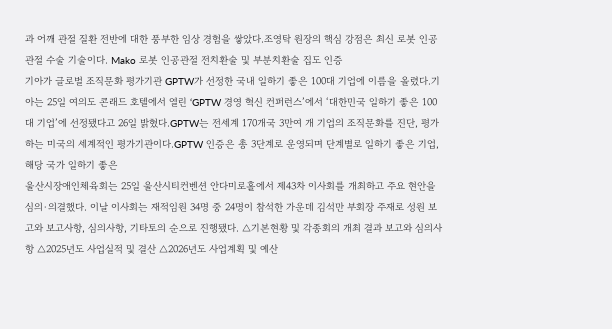과 어깨 관절 질환 전반에 대한 풍부한 임상 경험을 쌓았다.조영탁 원장의 핵심 강점은 최신 로봇 인공관절 수술 기술이다. Mako 로봇 인공관절 전치환술 및 부분치환술 집도 인증
기아가 글로벌 조직문화 평가기관 GPTW가 선정한 국내 일하기 좋은 100대 기업에 이름을 올렸다.기아는 25일 여의도 콘래드 호텔에서 열린 ‘GPTW 경영 혁신 컨퍼런스’에서 ‘대한민국 일하기 좋은 100대 기업’에 선정됐다고 26일 밝혔다.GPTW는 전세계 170개국 3만여 개 기업의 조직문화를 진단, 평가하는 미국의 세계적인 평가기관이다.GPTW 인증은 총 3단계로 운영되며 단계별로 일하기 좋은 기업, 해당 국가 일하기 좋은
울산시장애인체육회는 25일 울산시티컨벤션 안다미로홀에서 제43차 이사회를 개최하고 주요 현안을 심의·의결했다. 이날 이사회는 재적임원 34명 중 24명이 참석한 가운데 김석만 부회장 주재로 성원 보고와 보고사항, 심의사항, 기타토의 순으로 진행됐다. △기본현황 및 각종회의 개최 결과 보고와 심의사항 △2025년도 사업실적 및 결산 △2026년도 사업계획 및 예산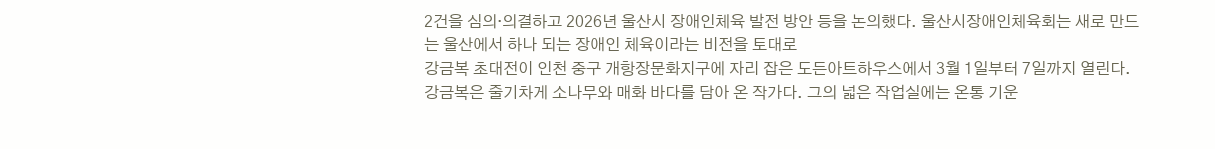2건을 심의·의결하고 2026년 울산시 장애인체육 발전 방안 등을 논의했다. 울산시장애인체육회는 새로 만드는 울산에서 하나 되는 장애인 체육이라는 비전을 토대로
강금복 초대전이 인천 중구 개항장문화지구에 자리 잡은 도든아트하우스에서 3월 1일부터 7일까지 열린다.강금복은 줄기차게 소나무와 매화 바다를 담아 온 작가다. 그의 넓은 작업실에는 온통 기운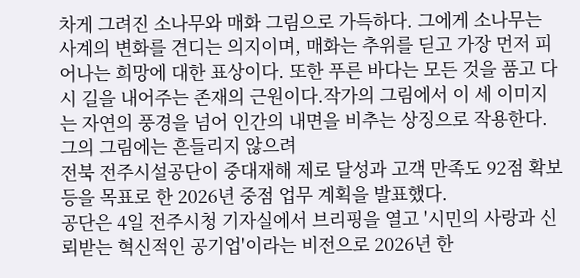차게 그려진 소나무와 매화 그림으로 가득하다. 그에게 소나무는 사계의 변화를 견디는 의지이며, 매화는 추위를 딛고 가장 먼저 피어나는 희망에 대한 표상이다. 또한 푸른 바다는 모든 것을 품고 다시 길을 내어주는 존재의 근원이다.작가의 그림에서 이 세 이미지는 자연의 풍경을 넘어 인간의 내면을 비추는 상징으로 작용한다.그의 그림에는 흔들리지 않으려
전북 전주시설공단이 중대재해 제로 달성과 고객 만족도 92점 확보 등을 목표로 한 2026년 중점 업무 계획을 발표했다.
공단은 4일 전주시청 기자실에서 브리핑을 열고 '시민의 사랑과 신뢰받는 혁신적인 공기업'이라는 비전으로 2026년 한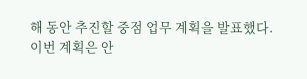해 동안 추진할 중점 업무 계획을 발표했다.
이번 계획은 안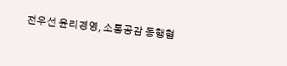전우선 윤리경영, 소통공감 동행협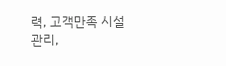력, 고객만족 시설관리,